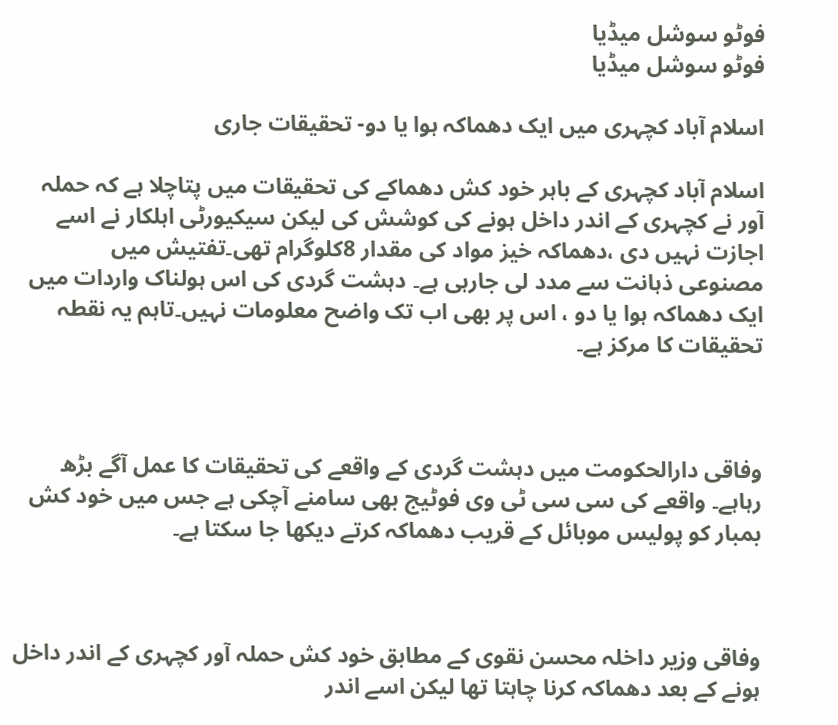فوٹو سوشل میڈیا
فوٹو سوشل میڈیا

اسلام آباد کچہری میں ایک دھماکہ ہوا یا دو- تحقیقات جاری

اسلام آباد کچہری کے باہر خود کش دھماکے کی تحقیقات میں پتاچلا ہے کہ حملہ آور نے کچہری کے اندر داخل ہونے کی کوشش کی لیکن سیکیورٹی اہلکار نے اسے اجازت نہیں دی ،دھماکہ خیز مواد کی مقدار 8کلوگرام تھی۔تفتیش میں  مصنوعی ذہانت سے مدد لی جارہی ہے۔ دہشت گردی کی اس ہولناک واردات میں ایک دھماکہ ہوا یا دو ، اس پر بھی اب تک واضح معلومات نہیں۔تاہم یہ نقطہ تحقیقات کا مرکز ہے۔



وفاقی دارالحکومت میں دہشت گردی کے واقعے کی تحقیقات کا عمل آگے بڑھ رہاہے۔ واقعے کی سی سی ٹی وی فوٹیج بھی سامنے آچکی ہے جس میں خود کش بمبار کو پولیس موبائل کے قریب دھماکہ کرتے دیکھا جا سکتا ہے۔



وفاقی وزیر داخلہ محسن نقوی کے مطابق خود کش حملہ آور کچہری کے اندر داخل ہونے کے بعد دھماکہ کرنا چاہتا تھا لیکن اسے اندر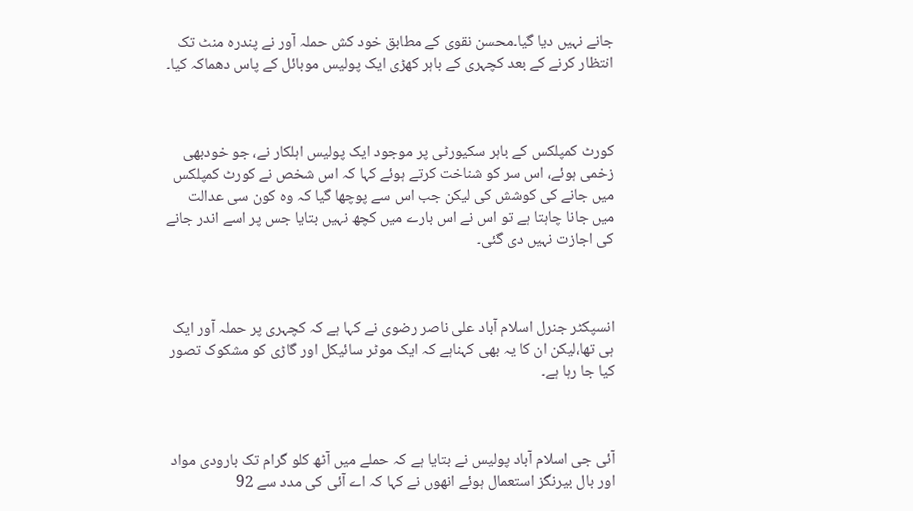جانے نہیں دیا گیا۔محسن نقوی کے مطابق خود کش حملہ آور نے پندرہ منٹ تک انتظار کرنے کے بعد کچہری کے باہر کھڑی ایک پولیس موبائل کے پاس دھماکہ کیا۔



کورٹ کمپلکس کے باہر سکیورٹی پر موجود ایک پولیس اہلکار نے، جو خودبھی زخمی ہوئے، اس سر کو شناخت کرتے ہوئے کہا کہ اس شخص نے کورٹ کمپلکس میں جانے کی کوشش کی لیکن جب اس سے پوچھا گیا کہ وہ کون سی عدالت میں جانا چاہتا ہے تو اس نے اس بارے میں کچھ نہیں بتایا جس پر اسے اندر جانے کی اجازت نہیں دی گئی۔



انسپکٹر جنرل اسلام آباد علی ناصر رضوی نے کہا ہے کہ کچہری پر حملہ آور ایک ہی تھا،لیکن ان کا یہ بھی کہناہے کہ ایک موٹر سائیکل اور گاڑی کو مشکوک تصور کیا جا رہا ہے۔



آئی جی اسلام آباد پولیس نے بتایا ہے کہ حملے میں آٹھ کلو گرام تک بارودی مواد اور بال بیرنگز استعمال ہوئے انھوں نے کہا کہ اے آئی کی مدد سے 92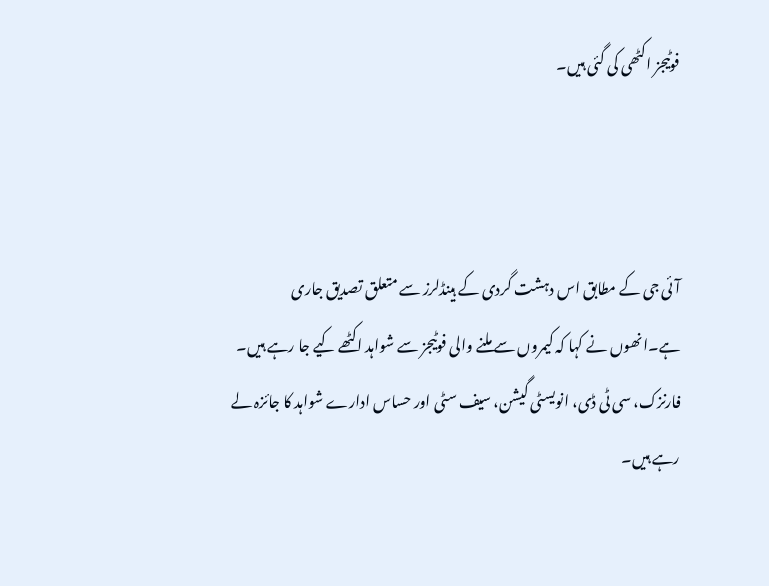فوٹیجز اکٹھی کی گئی ہیں۔



آئی جی کے مطابق اس دہشت گردی کے ہینڈلرز سے متعلق تصدیق جاری ہے۔انھوں نے کہا کہ کیمروں سے ملنے والی فوٹیجز سے شواہد اکٹھے کیے جا رہے ہیں۔ فارنزک، سی ٹی ڈی، انویسٹی گیشن، سیف سٹی اور حساس ادارے شواہد کا جائزہ لے رہے ہیں۔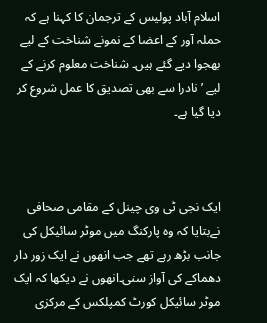اسلام آباد پولیس کے ترجمان کا کہنا ہے کہ حملہ آور کے اعضا کے نمونے شناخت کے لیے بھجوا دیے گئے ہیں۔ شناخت معلوم کرنے کے لیے ’نادرا سے بھی تصدیق کا عمل شروع کر دیا گیا ہے۔



ایک نجی ٹی وی چینل کے مقامی صحافی نےبتایا کہ وہ پارکنگ میں موٹر سائیکل کی جانب بڑھ رہے تھے جب انھوں نے ایک زور دار دھماکے کی آواز سنی۔انھوں نے دیکھا کہ ایک موٹر سائیکل کورٹ کمپلکس کے مرکزی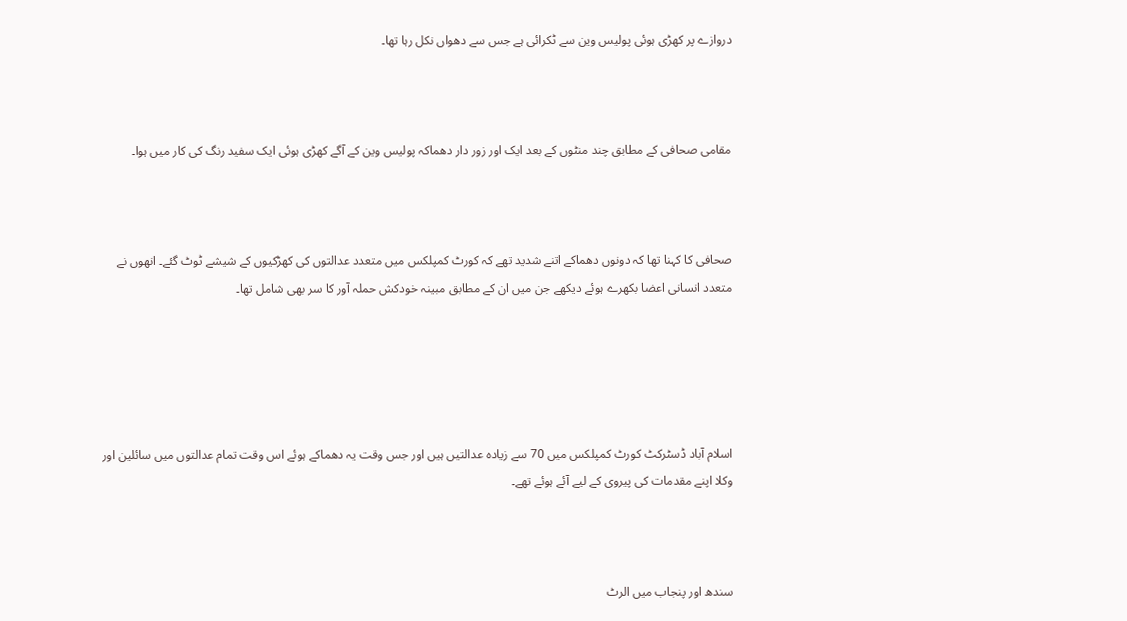دروازے پر کھڑی ہوئی پولیس وین سے ٹکرائی ہے جس سے دھواں نکل رہا تھا۔



مقامی صحافی کے مطابق چند منٹوں کے بعد ایک اور زور دار دھماکہ پولیس وین کے آگے کھڑی ہوئی ایک سفید رنگ کی کار میں ہوا۔



صحافی کا کہنا تھا کہ دونوں دھماکے اتنے شدید تھے کہ کورٹ کمپلکس میں متعدد عدالتوں کی کھڑکیوں کے شیشے ٹوٹ گئے۔ انھوں نے متعدد انسانی اعضا بکھرے ہوئے دیکھے جن میں ان کے مطابق مبینہ خودکش حملہ آور کا سر بھی شامل تھا۔





اسلام آباد ڈسٹرکٹ کورٹ کمپلکس میں 70 سے زیادہ عدالتیں ہیں اور جس وقت یہ دھماکے ہوئے اس وقت تمام عدالتوں میں سائلین اور وکلا اپنے مقدمات کی پیروی کے لیے آئے ہوئے تھے۔



سندھ اور پنجاب میں الرٹ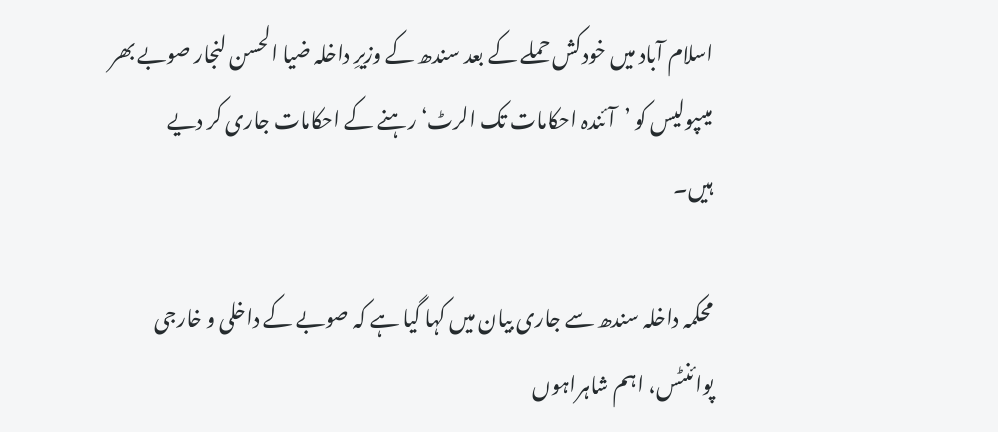اسلام آباد میں خودکش حملے کے بعد سندھ کے وزیرِ داخلہ ضیا الحسن لنجار صوبے بھر میںپولیس کو ’آئندہ احکامات تک الرٹ‘ رہنے کے احکامات جاری کر دیے
ہیں۔

محکمہ داخلہ سندھ سے جاری بیان میں کہا گیا ہے کہ صوبے کے داخلی و خارجی پوائنٹس، اہم شاہراہوں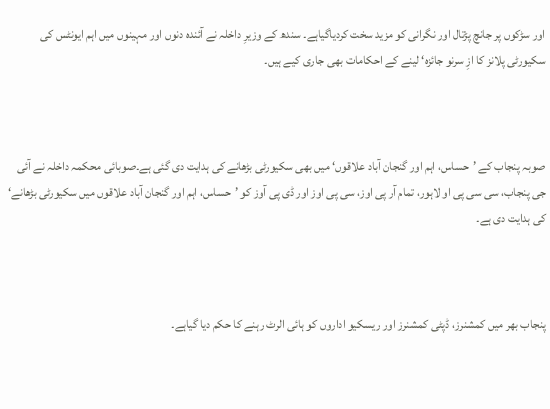اور سڑکوں پر جانچ پڑتال اور نگرانی کو مزید سخت کردیاگیاہے۔ سندھ کے وزیرِ داخلہ نے آئندہ دنوں اور مہینوں میں اہم ایونٹس کی سکیورٹی پلانز کا ازِ سرنو جائزہ‘ لینے کے احکامات بھی جاری کیے ہیں۔



صوبہ پنجاب کے ’حساس، اہم اور گنجان آباد علاقوں‘ میں بھی سکیورٹی بڑھانے کی ہدایت دی گئی ہے۔صوبائی محکمہ داخلہ نے آئی جی پنجاب، سی سی پی او لاہور، تمام آر پی اوز، سی پی اوز اور ڈی پی آوز کو ’حساس، اہم اور گنجان آباد علاقوں میں سکیورٹی بڑھانے‘ کی ہدایت دی ہے۔



پنجاب بھر میں کمشنرز، ڈپٹی کمشنرز اور ریسکیو اداروں کو ہائی الرٹ رہنے کا حکم دیا گیاہے۔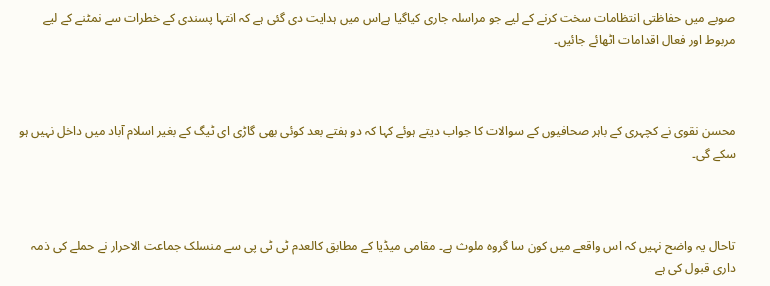صوبے میں حفاظتی انتظامات سخت کرنے کے لیے جو مراسلہ جاری کیاگیا ہےاس میں ہدایت دی گئی ہے کہ انتہا پسندی کے خطرات سے نمٹنے کے لیے مربوط اور فعال اقدامات اٹھائے جائیں۔



محسن نقوی نے کچہری کے باہر صحافیوں کے سوالات کا جواب دیتے ہوئے کہا کہ دو ہفتے بعد کوئی بھی گاڑی ای ٹیگ کے بغیر اسلام آباد میں داخل نہیں ہو سکے گی۔



تاحال یہ واضح نہیں کہ اس واقعے میں کون سا گروہ ملوث ہے۔ مقامی میڈیا کے مطابق کالعدم ٹی ٹی پی سے منسلک جماعت الاحرار نے حملے کی ذمہ داری قبول کی ہے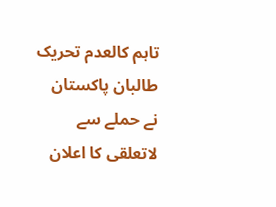تاہم کالعدم تحریک طالبان پاکستان نے حملے سے لاتعلقی کا اعلان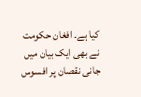کیا ہے۔ افغان حکومت نے بھی ایک بیان میں جانی نقصان پر افسوس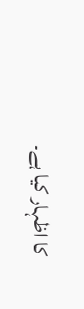کا اظہار کیا ہے۔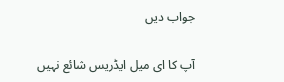جواب دیں

آپ کا ای میل ایڈریس شائع نہیں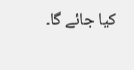کیا جائے گا۔